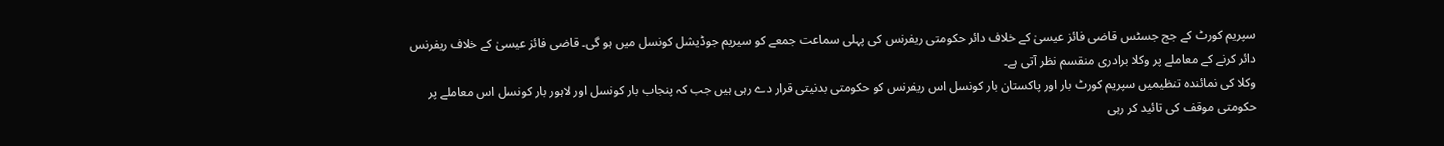سپریم کورٹ کے جج جسٹس قاضی فائز عیسیٰ کے خلاف دائر حکومتی ریفرنس کی پہلی سماعت جمعے کو سیریم جوڈیشل کونسل میں ہو گی۔ قاضی فائز عیسیٰ کے خلاف ریفرنس دائر کرنے کے معاملے پر وکلا برادری منقسم نظر آتی ہے۔
وکلا کی نمائندہ تنظیمیں سپریم کورٹ بار اور پاکستان بار کونسل اس ریفرنس کو حکومتی بدنیتی قرار دے رہی ہیں جب کہ پنجاب بار کونسل اور لاہور بار کونسل اس معاملے پر حکومتی موقف کی تائید کر رہی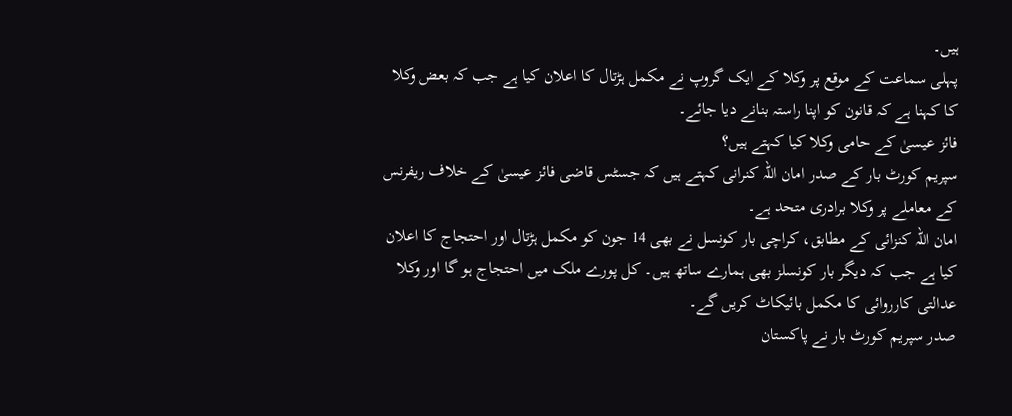ہیں۔
پہلی سماعت کے موقع پر وکلا کے ایک گروپ نے مکمل ہڑتال کا اعلان کیا ہے جب کہ بعض وکلا کا کہنا ہے کہ قانون کو اپنا راستہ بنانے دیا جائے۔
فائز عیسیٰ کے حامی وکلا کیا کہتے ہیں؟
سپریم کورٹ بار کے صدر امان اللہ کنرانی کہتے ہیں کہ جسٹس قاضی فائز عیسیٰ کے خلاف ریفرنس کے معاملے پر وکلا برادری متحد ہے۔
امان اللہ کنزائی کے مطابق، کراچی بار کونسل نے بھی 14 جون کو مکمل ہڑتال اور احتجاج کا اعلان کیا ہے جب کہ دیگر بار کونسلز بھی ہمارے ساتھ ہیں۔ کل پورے ملک میں احتجاج ہو گا اور وکلا عدالتی کارروائی کا مکمل بائیکاٹ کریں گے۔
صدر سپریم کورٹ بار نے پاکستان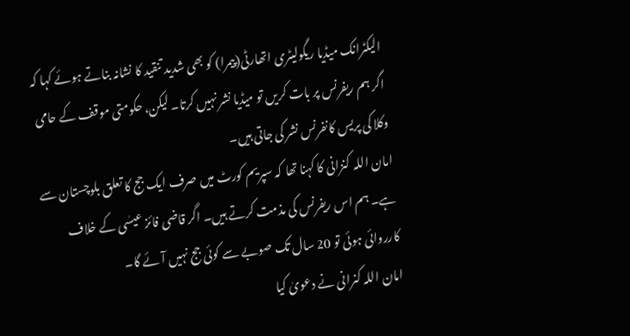الیکٹرانک میڈیا ریگولیٹری اتھارٹی(پیمرا) کو بھی شدید تنقید کا نشانہ بناتے ہوئے کہا کہ اگر ہم ریفرنس پر بات کریں تو میڈیا نشر نہیں کرتا۔ لیکن، حکومتی موقف کے حامی وکلا کی پریس کانفرنس نشر کی جاتی ہیں۔
امان اللہ کنزانی کا کہنا تھا کہ سپریم کورٹ میں صرف ایک جج کا تعلق بلوچستان سے ہے۔ ہم اس ریفرنس کی مذمت کرتے ہیں۔ اگر قاضی فائز عیسٰی کے خلاف کارروائی ہوئی تو 20 سال تک صوبے سے کوئی جج نہیں آئے گا۔
امان اللہ کنرانی نے دعویٰ کیا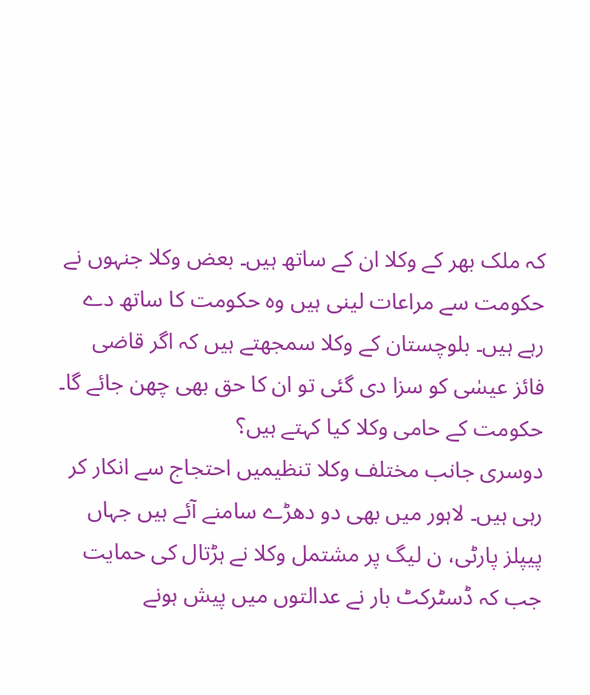کہ ملک بھر کے وکلا ان کے ساتھ ہیں۔ بعض وکلا جنہوں نے حکومت سے مراعات لینی ہیں وہ حکومت کا ساتھ دے رہے ہیں۔ بلوچستان کے وکلا سمجھتے ہیں کہ اگر قاضی فائز عیسٰی کو سزا دی گئی تو ان کا حق بھی چھن جائے گا۔
حکومت کے حامی وکلا کیا کہتے ہیں؟
دوسری جانب مختلف وکلا تنظیمیں احتجاج سے انکار کر رہی ہیں۔ لاہور میں بھی دو دھڑے سامنے آئے ہیں جہاں پیپلز پارٹی، ن لیگ پر مشتمل وکلا نے ہڑتال کی حمایت جب کہ ڈسٹرکٹ بار نے عدالتوں میں پیش ہونے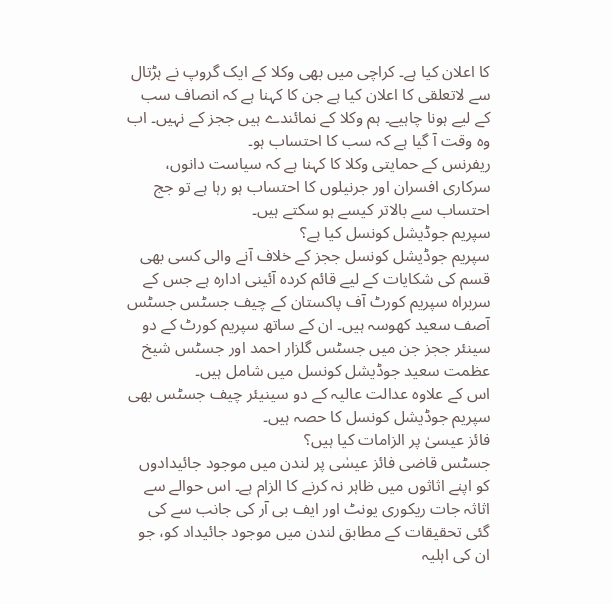کا اعلان کیا ہے۔ کراچی میں بھی وکلا کے ایک گروپ نے ہڑتال سے لاتعلقی کا اعلان کیا ہے جن کا کہنا ہے کہ انصاف سب کے لیے ہونا چاہیے۔ ہم وکلا کے نمائندے ہیں ججز کے نہیں۔ اب وہ وقت آ گیا ہے کہ سب کا احتساب ہو۔
ریفرنس کے حمایتی وکلا کا کہنا ہے کہ سیاست دانوں، سرکاری افسران اور جرنیلوں کا احتساب ہو رہا ہے تو جج احتساب سے بالاتر کیسے ہو سکتے ہیں۔
سپریم جوڈیشل کونسل کیا ہے؟
سپریم جوڈیشل کونسل ججز کے خلاف آنے والی کسی بھی قسم کی شکایات کے لیے قائم کردہ آئینی ادارہ ہے جس کے سربراہ سپریم کورٹ آف پاکستان کے چیف جسٹس جسٹس آصف سعید کھوسہ ہیں۔ ان کے ساتھ سپریم کورٹ کے دو سینئر ججز جن میں جسٹس گلزار احمد اور جسٹس شیخ عظمت سعید جوڈیشل کونسل میں شامل ہیں۔
اس کے علاوہ عدالت عالیہ کے دو سینیئر چیف جسٹس بھی سپریم جوڈیشل کونسل کا حصہ ہیں۔
فائز عیسیٰ پر الزامات کیا ہیں؟
جسٹس قاضی فائز عیسٰی پر لندن میں موجود جائیدادوں کو اپنے اثاثوں میں ظاہر نہ کرنے کا الزام ہے۔ اس حوالے سے اثاثہ جات ریکوری یونٹ اور ایف بی آر کی جانب سے کی گئی تحقیقات کے مطابق لندن میں موجود جائیداد کو، جو ان کی اہلیہ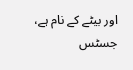اور بیٹے کے نام ہے، جسٹس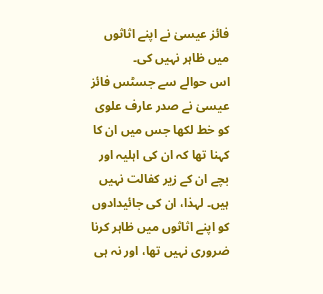فائز عیسیٰ نے اپنے اثاثوں میں ظاہر نہیں کی۔
اس حوالے سے جسٹس فائز عیسیٰ نے صدر عارف علوی کو خط لکھا جس میں ان کا کہنا تھا کہ ان کی اہلیہ اور بچے ان کے زیر کفالت نہیں ہیں۔ لہذا، ان کی جائیدادوں کو اپنے اثاثوں میں ظاہر کرنا ضروری نہیں تھا، اور نہ ہی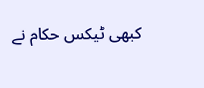کبھی ٹیکس حکام نے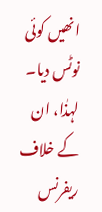انھیں کوئی نوٹس دیا۔ لہذٰا، ان کے خلاف ریفرنس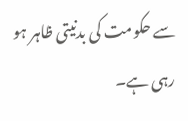سے حکومت کی بدنیتی ظاہر ہو رہی ہے۔